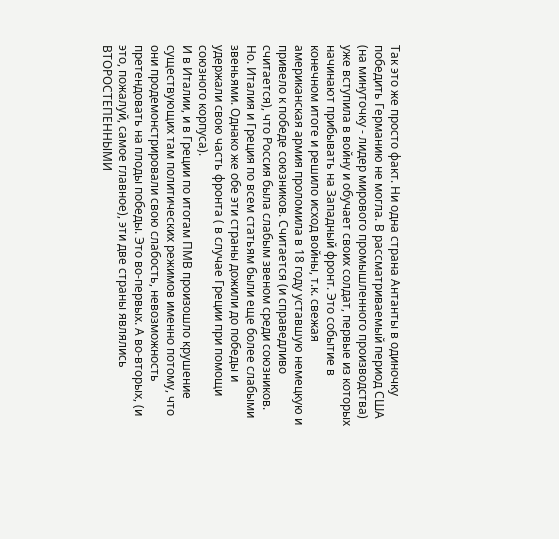Так это же просто факт. Ни одна страна Антанты в одиночку победить Германию не могла. В рассматриваемый период США (на минуточку - лидер мирового промышленного производства) уже вступила в войну и обучает своих солдат, первые из которых начинают прибывать на Западный фронт. Это событие в конечном итоге и решило исход войны, т.к. свежая американская армия проломила в 18 году уставшую немецкую и привело к победе союзников. Считается (и справедливо считается), что Россия была слабым звеном среди союзников. Но. Италия и Греция по всем статьям были еще более слабыми звеньями. Однако же обе эти страны дожили до победы и удержали свою часть фронта ( в случае Греции при помощи союзного корпуса).
И в Италии, и в Греции по итогам ПМВ произошло крушение существующих там политических режимов именно потому, что они продемонстрировали свою слабость, невозможность претендовать на плоды победы. Это во-первых. А во-вторых, (и это, пожалуй, самое главное), эти две страны являлись ВТОРОСТЕПЕННЫМИ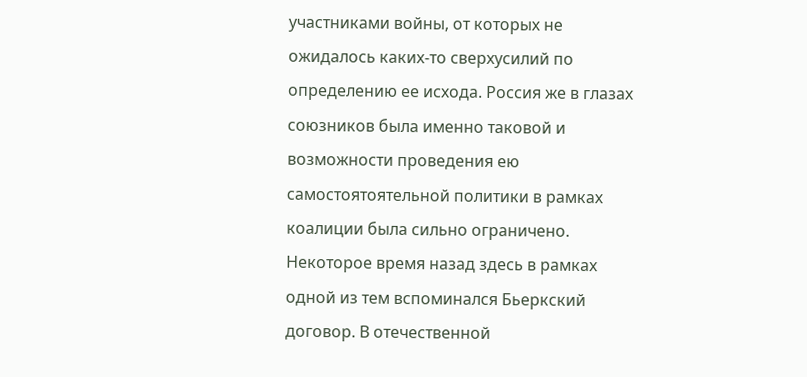участниками войны, от которых не ожидалось каких-то сверхусилий по определению ее исхода. Россия же в глазах союзников была именно таковой и возможности проведения ею самостоятоятельной политики в рамках коалиции была сильно ограничено. Некоторое время назад здесь в рамках одной из тем вспоминался Бьеркский договор. В отечественной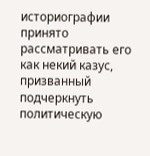историографии принято рассматривать его как некий казус, призванный подчеркнуть политическую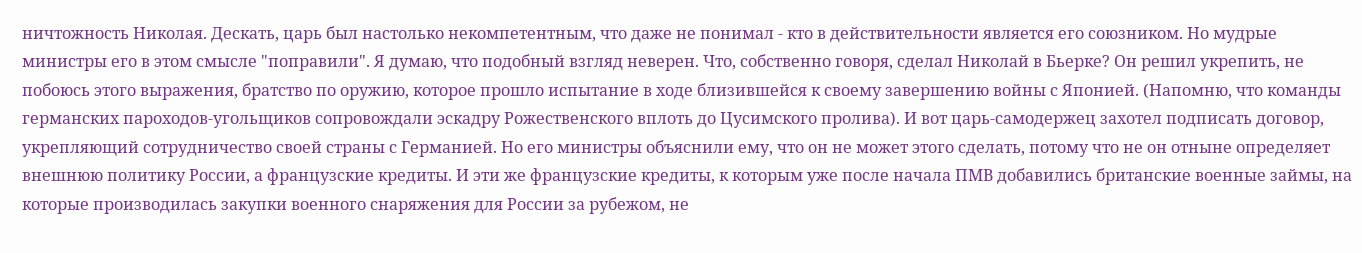ничтожность Николая. Дескать, царь был настолько некомпетентным, что даже не понимал - кто в действительности является его союзником. Но мудрые министры его в этом смысле "поправили". Я думаю, что подобный взгляд неверен. Что, собственно говоря, сделал Николай в Бьерке? Он решил укрепить, не побоюсь этого выражения, братство по оружию, которое прошло испытание в ходе близившейся к своему завершению войны с Японией. (Напомню, что команды германских пароходов-угольщиков сопровождали эскадру Рожественского вплоть до Цусимского пролива). И вот царь-самодержец захотел подписать договор, укрепляющий сотрудничество своей страны с Германией. Но его министры объяснили ему, что он не может этого сделать, потому что не он отныне определяет внешнюю политику России, а французские кредиты. И эти же французские кредиты, к которым уже после начала ПМВ добавились британские военные займы, на которые производилась закупки военного снаряжения для России за рубежом, не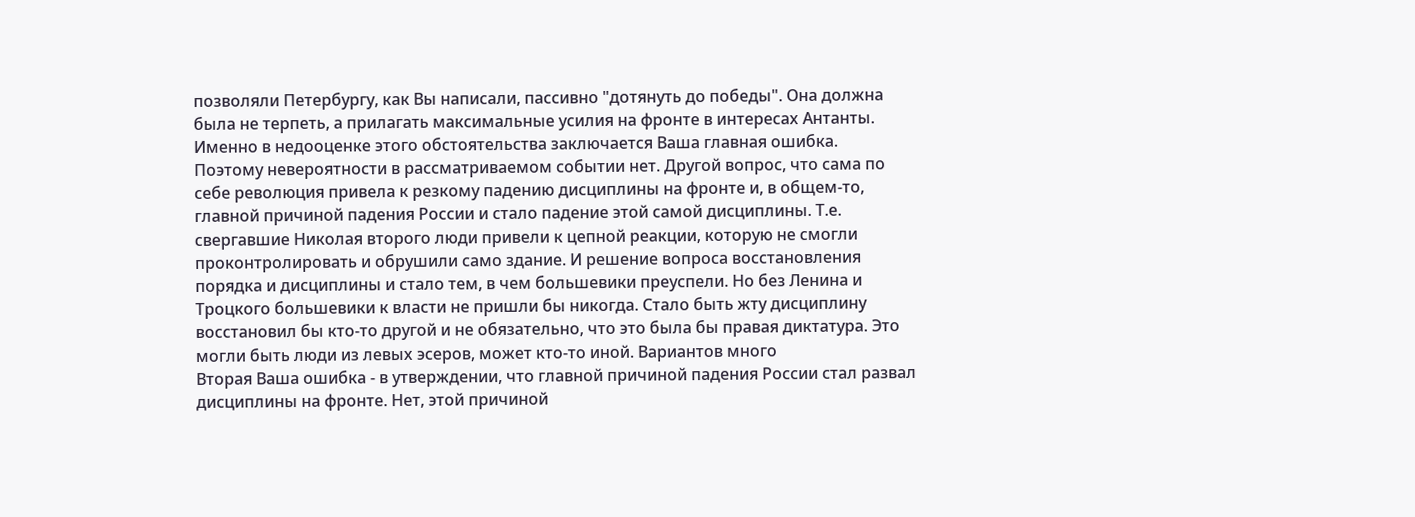позволяли Петербургу, как Вы написали, пассивно "дотянуть до победы". Она должна была не терпеть, а прилагать максимальные усилия на фронте в интересах Антанты. Именно в недооценке этого обстоятельства заключается Ваша главная ошибка.
Поэтому невероятности в рассматриваемом событии нет. Другой вопрос, что сама по себе революция привела к резкому падению дисциплины на фронте и, в общем-то, главной причиной падения России и стало падение этой самой дисциплины. Т.е. свергавшие Николая второго люди привели к цепной реакции, которую не смогли проконтролировать и обрушили само здание. И решение вопроса восстановления порядка и дисциплины и стало тем, в чем большевики преуспели. Но без Ленина и Троцкого большевики к власти не пришли бы никогда. Стало быть жту дисциплину восстановил бы кто-то другой и не обязательно, что это была бы правая диктатура. Это могли быть люди из левых эсеров, может кто-то иной. Вариантов много
Вторая Ваша ошибка - в утверждении, что главной причиной падения России стал развал дисциплины на фронте. Нет, этой причиной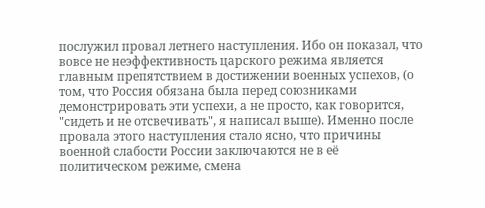послужил провал летнего наступления. Ибо он показал, что вовсе не неэффективность царского режима является главным препятствием в достижении военных успехов, (о том, что Россия обязана была перед союзниками демонстрировать эти успехи, а не просто, как говорится, "сидеть и не отсвечивать", я написал выше). Именно после провала этого наступления стало ясно, что причины военной слабости России заключаются не в её политическом режиме, смена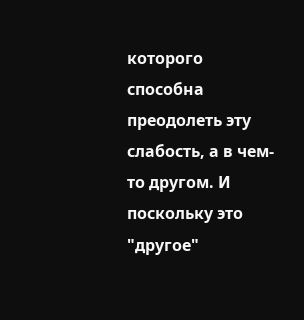которого способна преодолеть эту слабость, а в чем-то другом. И поскольку это "другое"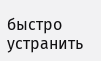быстро устранить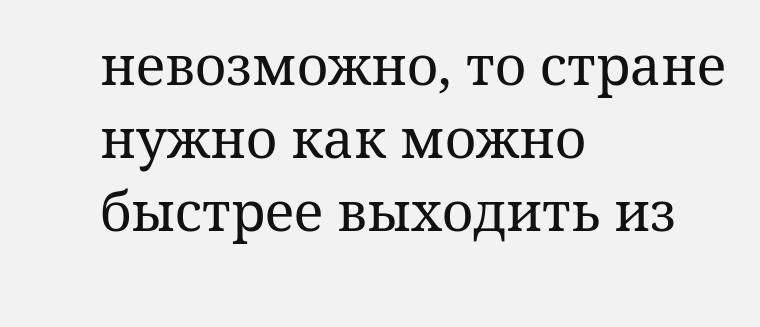невозможно, то стране нужно как можно быстрее выходить из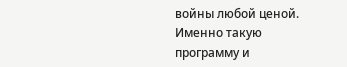войны любой ценой. Именно такую программу и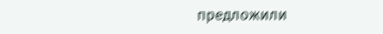предложили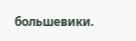большевики.